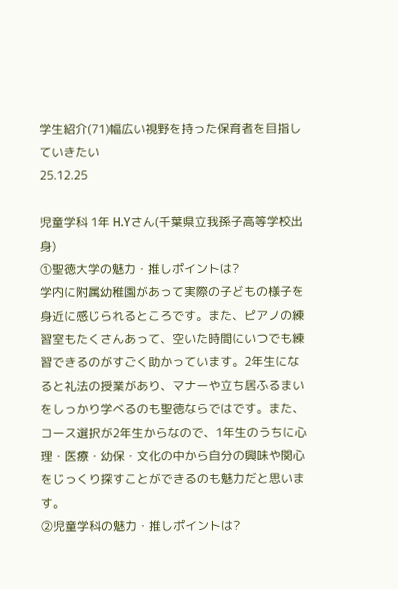学生紹介(71)幅広い視野を持った保育者を目指していきたい
25.12.25

児童学科 1年 H.Yさん(千葉県立我孫子高等学校出身)
①聖徳大学の魅力・推しポイントは?
学内に附属幼稚園があって実際の子どもの様子を身近に感じられるところです。また、ピアノの練習室もたくさんあって、空いた時間にいつでも練習できるのがすごく助かっています。2年生になると礼法の授業があり、マナーや立ち居ふるまいをしっかり学べるのも聖徳ならではです。また、コース選択が2年生からなので、1年生のうちに心理・医療・幼保・文化の中から自分の興味や関心をじっくり探すことができるのも魅力だと思います。
②児童学科の魅力・推しポイントは?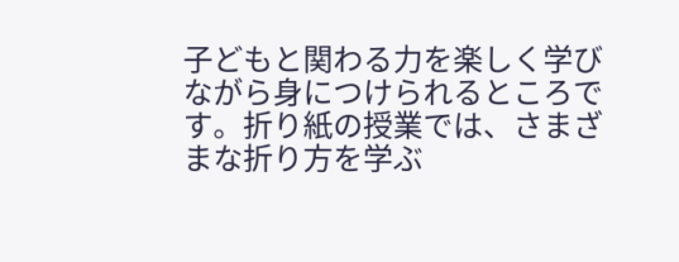子どもと関わる力を楽しく学びながら身につけられるところです。折り紙の授業では、さまざまな折り方を学ぶ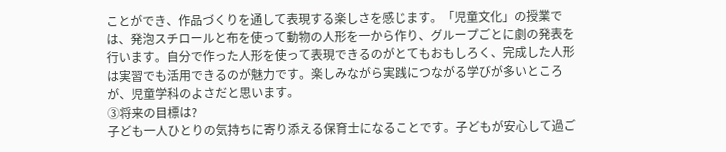ことができ、作品づくりを通して表現する楽しさを感じます。「児童文化」の授業では、発泡スチロールと布を使って動物の人形を一から作り、グループごとに劇の発表を行います。自分で作った人形を使って表現できるのがとてもおもしろく、完成した人形は実習でも活用できるのが魅力です。楽しみながら実践につながる学びが多いところが、児童学科のよさだと思います。
③将来の目標は?
子ども一人ひとりの気持ちに寄り添える保育士になることです。子どもが安心して過ご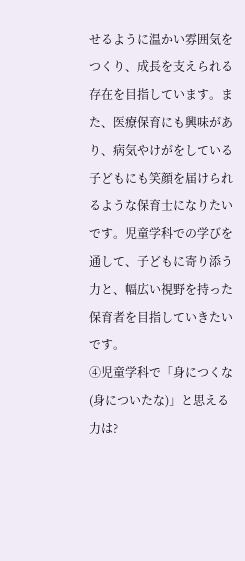せるように温かい雰囲気をつくり、成長を支えられる存在を目指しています。また、医療保育にも興味があり、病気やけがをしている子どもにも笑顔を届けられるような保育士になりたいです。児童学科での学びを通して、子どもに寄り添う力と、幅広い視野を持った保育者を目指していきたいです。
④児童学科で「身につくな(身についたな)」と思える力は?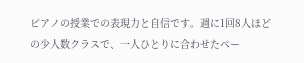ピアノの授業での表現力と自信です。週に1回8人ほどの少人数クラスで、一人ひとりに合わせたペー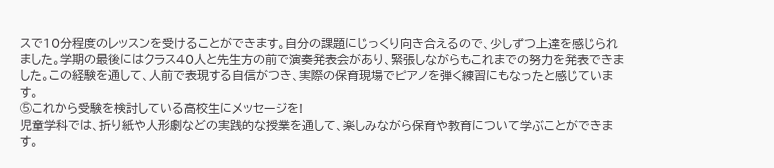スで10分程度のレッスンを受けることができます。自分の課題にじっくり向き合えるので、少しずつ上達を感じられました。学期の最後にはクラス40人と先生方の前で演奏発表会があり、緊張しながらもこれまでの努力を発表できました。この経験を通して、人前で表現する自信がつき、実際の保育現場でピアノを弾く練習にもなったと感じています。
⑤これから受験を検討している高校生にメッセージを!
児童学科では、折り紙や人形劇などの実践的な授業を通して、楽しみながら保育や教育について学ぶことができます。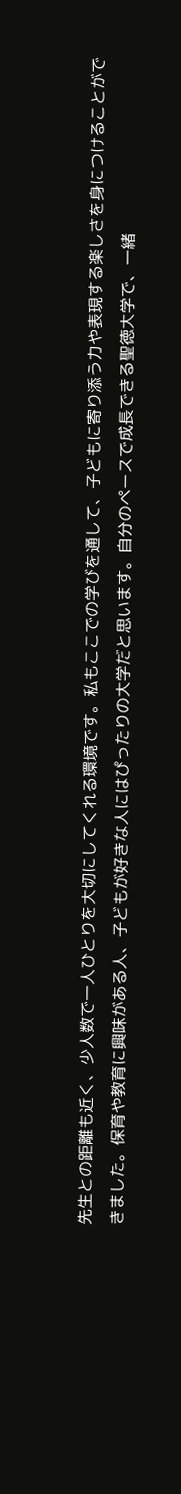先生との距離も近く、少人数で一人ひとりを大切にしてくれる環境です。私もここでの学びを通して、子どもに寄り添う力や表現する楽しさを身につけることができました。保育や教育に興味がある人、子どもが好きな人にはぴったりの大学だと思います。自分のペースで成長できる聖徳大学で、一緒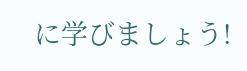に学びましょう!